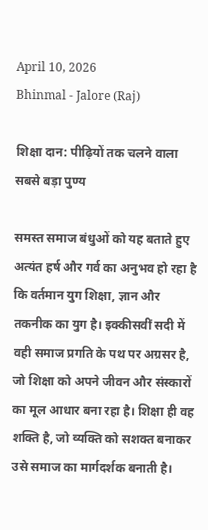April 10, 2026
Bhinmal - Jalore (Raj)

शिक्षा दान: पीढ़ियों तक चलने वाला सबसे बड़ा पुण्य

समस्त समाज बंधुओं को यह बताते हुए अत्यंत हर्ष और गर्व का अनुभव हो रहा है कि वर्तमान युग शिक्षा, ज्ञान और तकनीक का युग है। इक्कीसवीं सदी में वही समाज प्रगति के पथ पर अग्रसर है, जो शिक्षा को अपने जीवन और संस्कारों का मूल आधार बना रहा है। शिक्षा ही वह शक्ति है, जो व्यक्ति को सशक्त बनाकर उसे समाज का मार्गदर्शक बनाती है।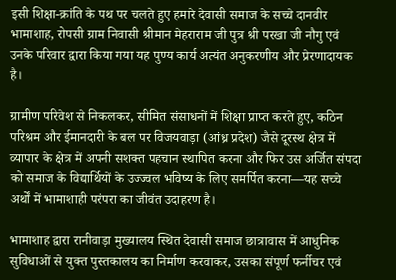इसी शिक्षा-क्रांति के पथ पर चलते हुए हमारे देवासी समाज के सच्चे दानवीर भामाशाह, रोपसी ग्राम निवासी श्रीमान मेहराराम जी पुत्र श्री परखा जी नौगु एवं उनके परिवार द्वारा किया गया यह पुण्य कार्य अत्यंत अनुकरणीय और प्रेरणादायक है।

ग्रामीण परिवेश से निकलकर, सीमित संसाधनों में शिक्षा प्राप्त करते हुए, कठिन परिश्रम और ईमानदारी के बल पर विजयवाड़ा (आंध्र प्रदेश) जैसे दूरस्थ क्षेत्र में व्यापार के क्षेत्र में अपनी सशक्त पहचान स्थापित करना और फिर उस अर्जित संपदा को समाज के विद्यार्थियों के उज्ज्वल भविष्य के लिए समर्पित करना—यह सच्चे अर्थों में भामाशाही परंपरा का जीवंत उदाहरण है।

भामाशाह द्वारा रानीवाड़ा मुख्यालय स्थित देवासी समाज छात्रावास में आधुनिक सुविधाओं से युक्त पुस्तकालय का निर्माण करवाकर, उसका संपूर्ण फर्नीचर एवं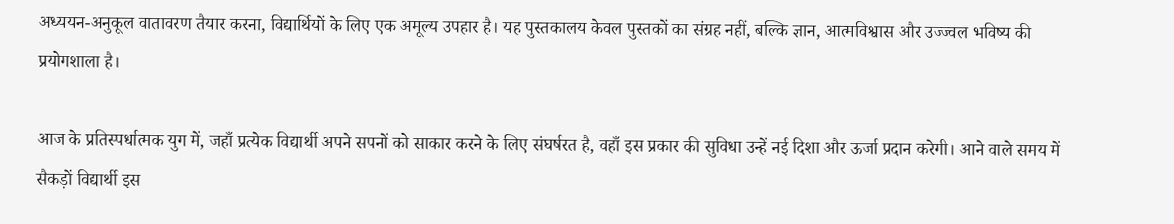अध्ययन-अनुकूल वातावरण तैयार करना, विद्यार्थियों के लिए एक अमूल्य उपहार है। यह पुस्तकालय केवल पुस्तकों का संग्रह नहीं, बल्कि ज्ञान, आत्मविश्वास और उज्ज्वल भविष्य की प्रयोगशाला है।

आज के प्रतिस्पर्धात्मक युग में, जहाँ प्रत्येक विद्यार्थी अपने सपनों को साकार करने के लिए संघर्षरत है, वहाँ इस प्रकार की सुविधा उन्हें नई दिशा और ऊर्जा प्रदान करेगी। आने वाले समय में सैकड़ों विद्यार्थी इस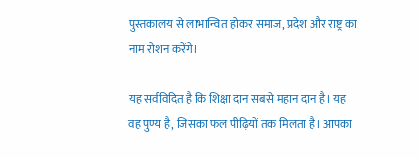पुस्तकालय से लाभान्वित होकर समाज, प्रदेश और राष्ट्र का नाम रोशन करेंगे।

यह सर्वविदित है कि शिक्षा दान सबसे महान दान है। यह वह पुण्य है, जिसका फल पीढ़ियों तक मिलता है। आपका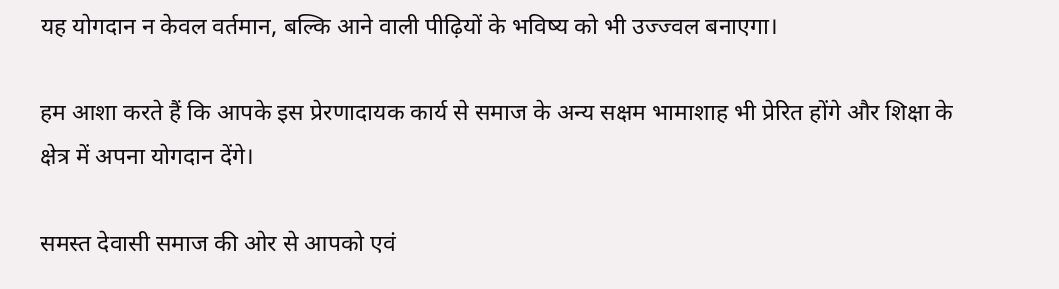यह योगदान न केवल वर्तमान, बल्कि आने वाली पीढ़ियों के भविष्य को भी उज्ज्वल बनाएगा।

हम आशा करते हैं कि आपके इस प्रेरणादायक कार्य से समाज के अन्य सक्षम भामाशाह भी प्रेरित होंगे और शिक्षा के क्षेत्र में अपना योगदान देंगे।

समस्त देवासी समाज की ओर से आपको एवं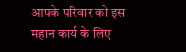आपके परिवार को इस महान कार्य के लिए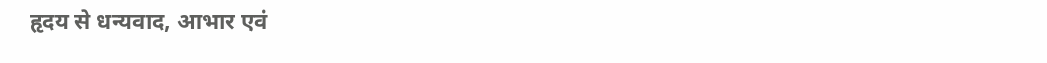हृदय से धन्यवाद, आभार एवं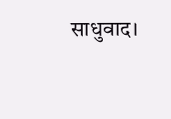साधुवाद।